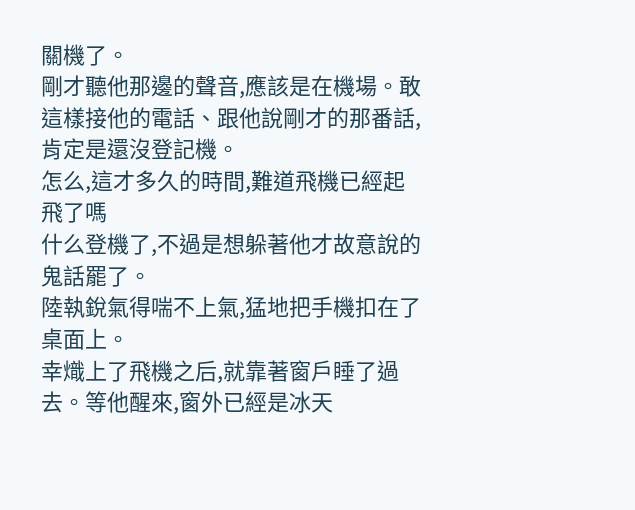關機了。
剛才聽他那邊的聲音,應該是在機場。敢這樣接他的電話、跟他說剛才的那番話,肯定是還沒登記機。
怎么,這才多久的時間,難道飛機已經起飛了嗎
什么登機了,不過是想躲著他才故意說的鬼話罷了。
陸執銳氣得喘不上氣,猛地把手機扣在了桌面上。
幸熾上了飛機之后,就靠著窗戶睡了過去。等他醒來,窗外已經是冰天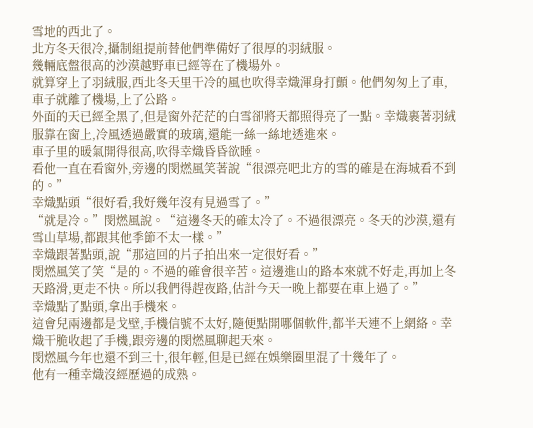雪地的西北了。
北方冬天很冷,攝制組提前替他們準備好了很厚的羽絨服。
幾輛底盤很高的沙漠越野車已經等在了機場外。
就算穿上了羽絨服,西北冬天里干冷的風也吹得幸熾渾身打顫。他們匆匆上了車,車子就離了機場,上了公路。
外面的天已經全黑了,但是窗外茫茫的白雪卻將天都照得亮了一點。幸熾裹著羽絨服靠在窗上,冷風透過嚴實的玻璃,還能一絲一絲地透進來。
車子里的暖氣開得很高,吹得幸熾昏昏欲睡。
看他一直在看窗外,旁邊的閔燃風笑著說“很漂亮吧北方的雪的確是在海城看不到的。”
幸熾點頭“很好看,我好幾年沒有見過雪了。”
“就是冷。”閔燃風說。“這邊冬天的確太冷了。不過很漂亮。冬天的沙漠,還有雪山草場,都跟其他季節不太一樣。”
幸熾跟著點頭,說“那這回的片子拍出來一定很好看。”
閔燃風笑了笑“是的。不過的確會很辛苦。這邊進山的路本來就不好走,再加上冬天路滑,更走不快。所以我們得趕夜路,估計今天一晚上都要在車上過了。”
幸熾點了點頭,拿出手機來。
這會兒兩邊都是戈壁,手機信號不太好,隨便點開哪個軟件,都半天連不上網絡。幸熾干脆收起了手機,跟旁邊的閔燃風聊起天來。
閔燃風今年也還不到三十,很年輕,但是已經在娛樂圈里混了十幾年了。
他有一種幸熾沒經歷過的成熟。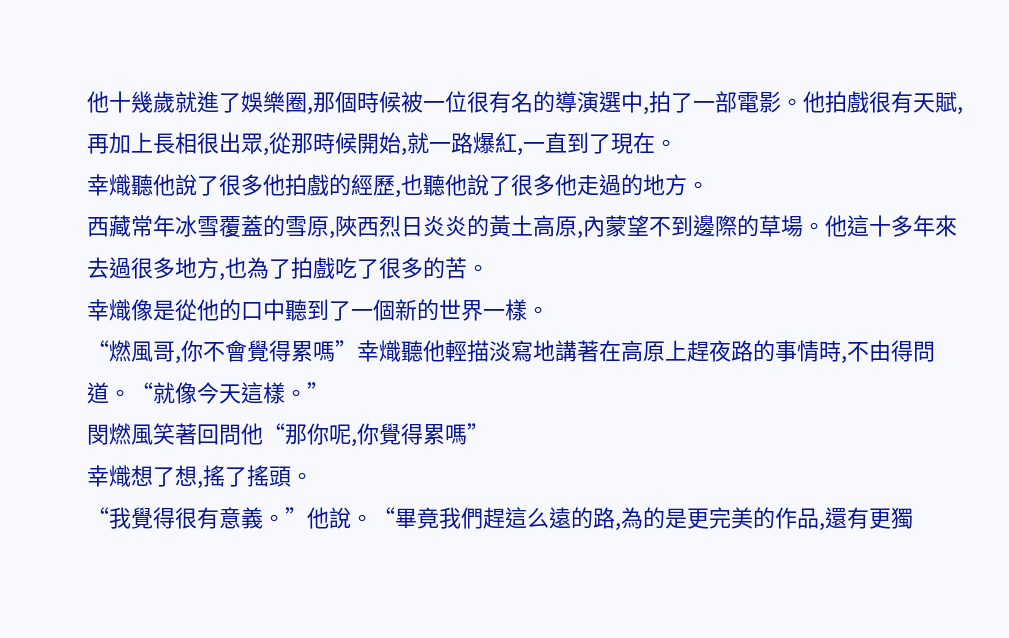他十幾歲就進了娛樂圈,那個時候被一位很有名的導演選中,拍了一部電影。他拍戲很有天賦,再加上長相很出眾,從那時候開始,就一路爆紅,一直到了現在。
幸熾聽他說了很多他拍戲的經歷,也聽他說了很多他走過的地方。
西藏常年冰雪覆蓋的雪原,陜西烈日炎炎的黃土高原,內蒙望不到邊際的草場。他這十多年來去過很多地方,也為了拍戲吃了很多的苦。
幸熾像是從他的口中聽到了一個新的世界一樣。
“燃風哥,你不會覺得累嗎”幸熾聽他輕描淡寫地講著在高原上趕夜路的事情時,不由得問道。“就像今天這樣。”
閔燃風笑著回問他“那你呢,你覺得累嗎”
幸熾想了想,搖了搖頭。
“我覺得很有意義。”他說。“畢竟我們趕這么遠的路,為的是更完美的作品,還有更獨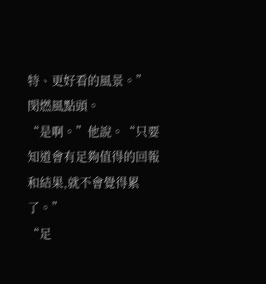特、更好看的風景。”
閔燃風點頭。
“是啊。”他說。“只要知道會有足夠值得的回報和結果,就不會覺得累了。”
“足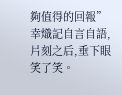夠值得的回報”
幸熾記自言自語,片刻之后,垂下眼笑了笑。